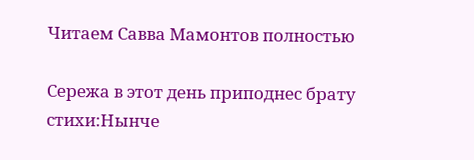Читаем Савва Мамонтов полностью

Сережа в этот день приподнес брату стихи:Нынче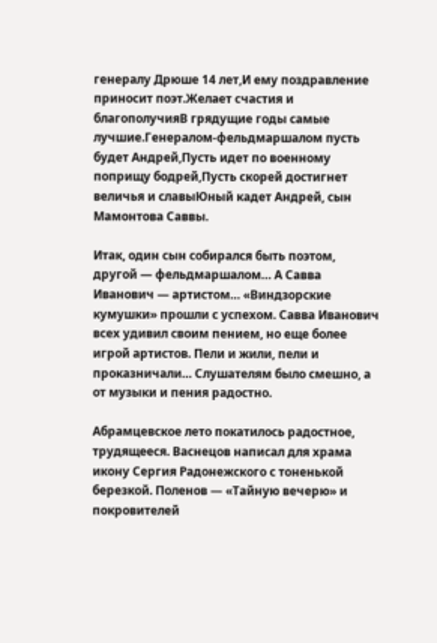генералу Дрюше 14 лет,И ему поздравление приносит поэт.Желает счастия и благополучияВ грядущие годы самые лучшие.Генералом-фельдмаршалом пусть будет Андрей,Пусть идет по военному поприщу бодрей,Пусть скорей достигнет величья и славыЮный кадет Андрей, сын Мамонтова Саввы.

Итак, один сын собирался быть поэтом, другой — фельдмаршалом… А Савва Иванович — артистом… «Виндзорские кумушки» прошли с успехом. Савва Иванович всех удивил своим пением, но еще более игрой артистов. Пели и жили, пели и проказничали… Слушателям было смешно, а от музыки и пения радостно.

Абрамцевское лето покатилось радостное, трудящееся. Васнецов написал для храма икону Сергия Радонежского с тоненькой березкой. Поленов — «Тайную вечерю» и покровителей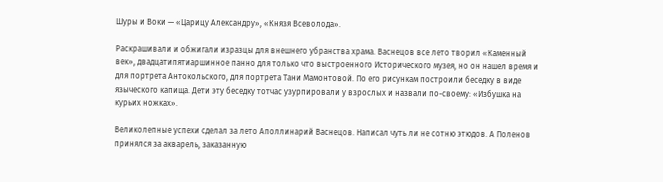Шуры и Воки — «Царицу Александру», «Князя Всеволода».

Раскрашивали и обжигали изразцы для внешнего убранства храма. Васнецов все лето творил «Каменный век», двадцатипятиаршинное панно для только что выстроенного Исторического музея, но он нашел время и для портрета Антокольского, для портрета Тани Мамонтовой. По его рисункам построили беседку в виде языческого капища. Дети эту беседку тотчас узурпировали у взрослых и назвали по-своему: «Избушка на курьих ножках».

Великолепные успехи сделал за лето Аполлинарий Васнецов. Написал чуть ли не сотню этюдов. А Поленов принялся за акварель, заказанную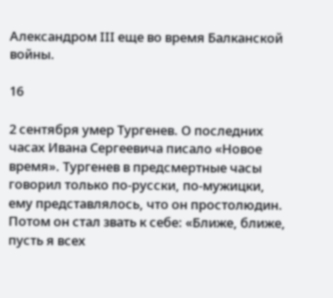Александром III еще во время Балканской войны.

16

2 сентября умер Тургенев. О последних часах Ивана Сергеевича писало «Новое время». Тургенев в предсмертные часы говорил только по-русски, по-мужицки, ему представлялось, что он простолюдин. Потом он стал звать к себе: «Ближе, ближе, пусть я всех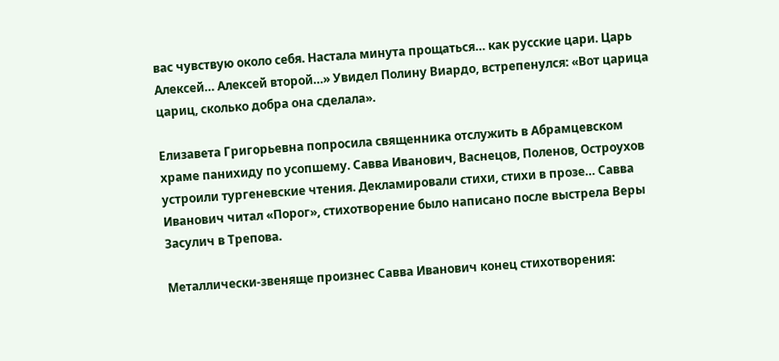вас чувствую около себя. Настала минута прощаться… как русские цари. Царь Алексей… Алексей второй…» Увидел Полину Виардо, встрепенулся: «Вот царица цариц, сколько добра она сделала».

Елизавета Григорьевна попросила священника отслужить в Абрамцевском храме панихиду по усопшему. Савва Иванович, Васнецов, Поленов, Остроухов устроили тургеневские чтения. Декламировали стихи, стихи в прозе… Савва Иванович читал «Порог», стихотворение было написано после выстрела Веры Засулич в Трепова.

Металлически-звеняще произнес Савва Иванович конец стихотворения: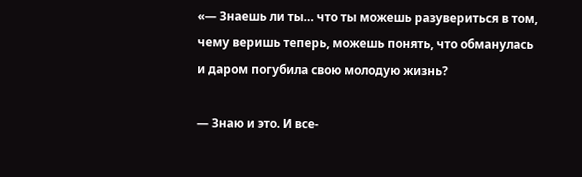«— Знаешь ли ты… что ты можешь разувериться в том, чему веришь теперь, можешь понять, что обманулась и даром погубила свою молодую жизнь?

— Знаю и это. И все-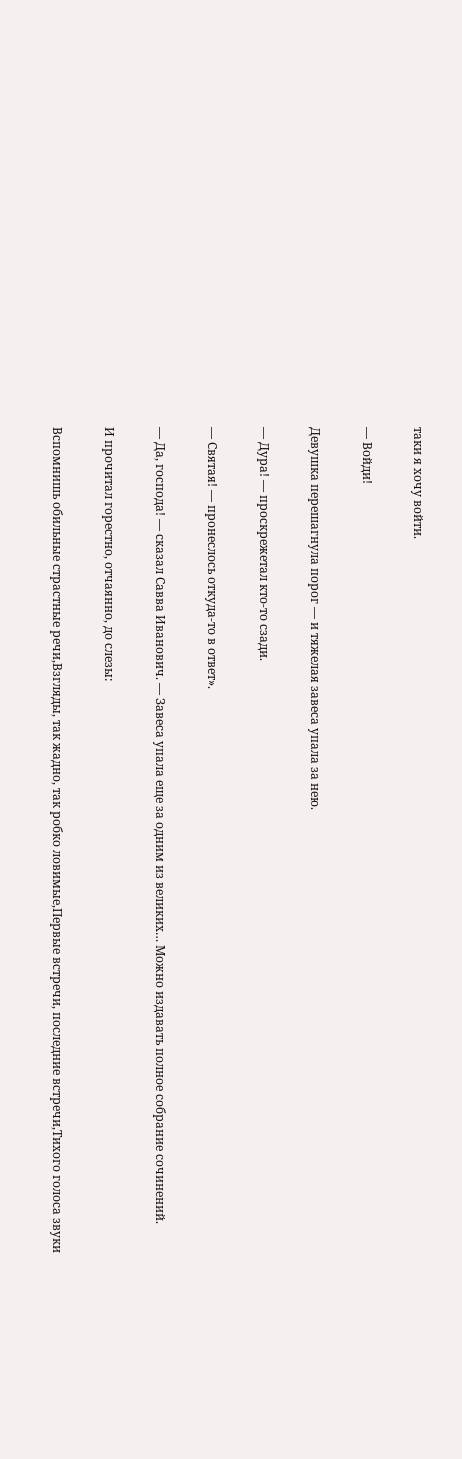таки я хочу войти.

— Войди!

Девушка перешагнула порог — и тяжелая завеса упала за нею.

— Дура! — проскрежетал кто-то сзади.

— Святая! — пронеслось откуда-то в ответ».

— Да, господа! — сказал Савва Иванович. — Завеса упала еще за одним из великих… Можно издавать полное собрание сочинений.

И прочитал горестно, отчаянно, до слезы:

Вспомнишь обильные страстные речи,Взгляды, так жадно, так робко ловимые,Первые встречи, последние встречи,Тихого голоса звуки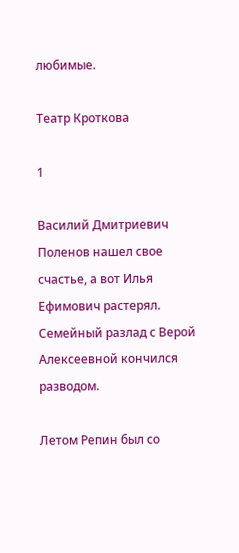любимые.

Театр Кроткова

1

Василий Дмитриевич Поленов нашел свое счастье, а вот Илья Ефимович растерял. Семейный разлад с Верой Алексеевной кончился разводом.

Летом Репин был со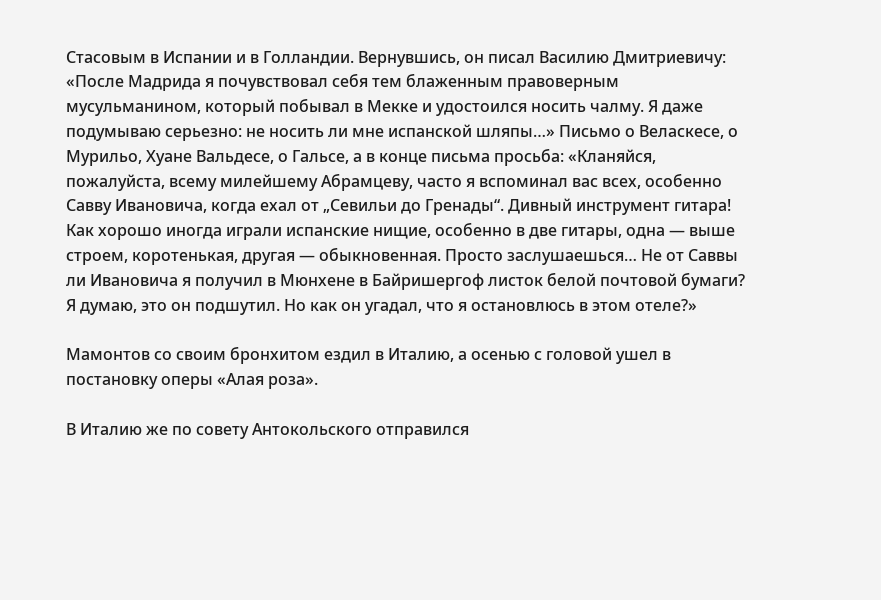Стасовым в Испании и в Голландии. Вернувшись, он писал Василию Дмитриевичу: «После Мадрида я почувствовал себя тем блаженным правоверным мусульманином, который побывал в Мекке и удостоился носить чалму. Я даже подумываю серьезно: не носить ли мне испанской шляпы…» Письмо о Веласкесе, о Мурильо, Хуане Вальдесе, о Гальсе, а в конце письма просьба: «Кланяйся, пожалуйста, всему милейшему Абрамцеву, часто я вспоминал вас всех, особенно Савву Ивановича, когда ехал от „Севильи до Гренады“. Дивный инструмент гитара! Как хорошо иногда играли испанские нищие, особенно в две гитары, одна — выше строем, коротенькая, другая — обыкновенная. Просто заслушаешься… Не от Саввы ли Ивановича я получил в Мюнхене в Байришергоф листок белой почтовой бумаги? Я думаю, это он подшутил. Но как он угадал, что я остановлюсь в этом отеле?»

Мамонтов со своим бронхитом ездил в Италию, а осенью с головой ушел в постановку оперы «Алая роза».

В Италию же по совету Антокольского отправился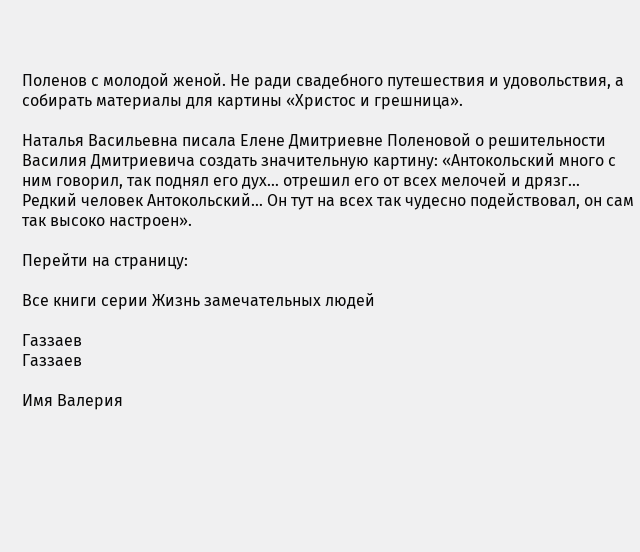Поленов с молодой женой. Не ради свадебного путешествия и удовольствия, а собирать материалы для картины «Христос и грешница».

Наталья Васильевна писала Елене Дмитриевне Поленовой о решительности Василия Дмитриевича создать значительную картину: «Антокольский много с ним говорил, так поднял его дух… отрешил его от всех мелочей и дрязг… Редкий человек Антокольский… Он тут на всех так чудесно подействовал, он сам так высоко настроен».

Перейти на страницу:

Все книги серии Жизнь замечательных людей

Газзаев
Газзаев

Имя Валерия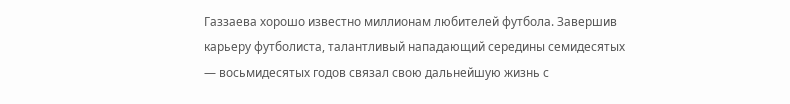Газзаева хорошо известно миллионам любителей футбола. Завершив карьеру футболиста, талантливый нападающий середины семидесятых — восьмидесятых годов связал свою дальнейшую жизнь с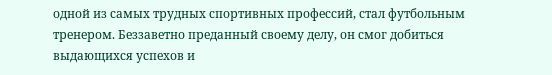одной из самых трудных спортивных профессий, стал футбольным тренером. Беззаветно преданный своему делу, он смог добиться выдающихся успехов и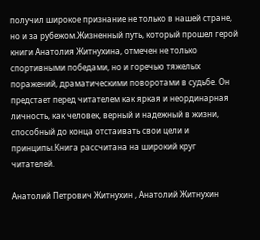получил широкое признание не только в нашей стране, но и за рубежом.Жизненный путь, который прошел герой книги Анатолия Житнухина, отмечен не только спортивными победами, но и горечью тяжелых поражений, драматическими поворотами в судьбе. Он предстает перед читателем как яркая и неординарная личность, как человек, верный и надежный в жизни, способный до конца отстаивать свои цели и принципы.Книга рассчитана на широкий круг читателей.

Анатолий Петрович Житнухин , Анатолий Житнухин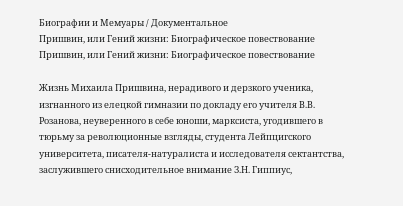Биографии и Мемуары / Документальное
Пришвин, или Гений жизни: Биографическое повествование
Пришвин, или Гений жизни: Биографическое повествование

Жизнь Михаила Пришвина, нерадивого и дерзкого ученика, изгнанного из елецкой гимназии по докладу его учителя В.В. Розанова, неуверенного в себе юноши, марксиста, угодившего в тюрьму за революционные взгляды, студента Лейпцигского университета, писателя-натуралиста и исследователя сектантства, заслужившего снисходительное внимание З.Н. Гиппиус,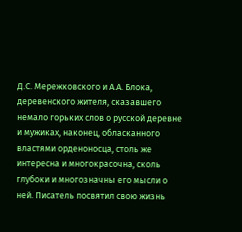Д.С. Мережковского и А.А. Блока, деревенского жителя, сказавшего немало горьких слов о русской деревне и мужиках, наконец, обласканного властями орденоносца, столь же интересна и многокрасочна, сколь глубоки и многозначны его мысли о ней. Писатель посвятил свою жизнь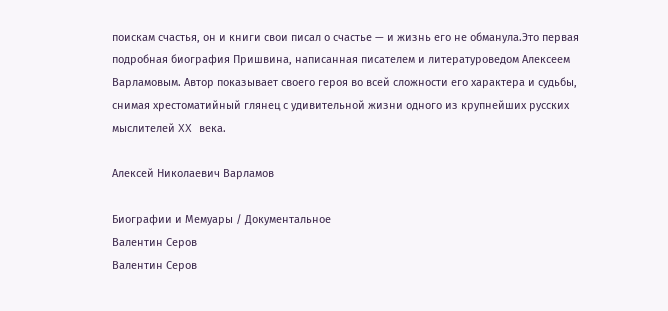поискам счастья, он и книги свои писал о счастье — и жизнь его не обманула.Это первая подробная биография Пришвина, написанная писателем и литературоведом Алексеем Варламовым. Автор показывает своего героя во всей сложности его характера и судьбы, снимая хрестоматийный глянец с удивительной жизни одного из крупнейших русских мыслителей XX века.

Алексей Николаевич Варламов

Биографии и Мемуары / Документальное
Валентин Серов
Валентин Серов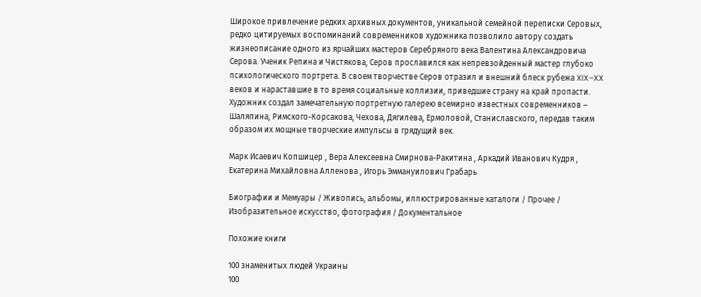Широкое привлечение редких архивных документов, уникальной семейной переписки Серовых, редко цитируемых воспоминаний современников художника позволило автору создать жизнеописание одного из ярчайших мастеров Серебряного века Валентина Александровича Серова. Ученик Репина и Чистякова, Серов прославился как непревзойденный мастер глубоко психологического портрета. В своем творчестве Серов отразил и внешний блеск рубежа XIX–XX веков и нараставшие в то время социальные коллизии, приведшие страну на край пропасти. Художник создал замечательную портретную галерею всемирно известных современников – Шаляпина, Римского-Корсакова, Чехова, Дягилева, Ермоловой, Станиславского, передав таким образом их мощные творческие импульсы в грядущий век.

Марк Исаевич Копшицер , Вера Алексеевна Смирнова-Ракитина , Аркадий Иванович Кудря , Екатерина Михайловна Алленова , Игорь Эммануилович Грабарь

Биографии и Мемуары / Живопись, альбомы, иллюстрированные каталоги / Прочее / Изобразительное искусство, фотография / Документальное

Похожие книги

100 знаменитых людей Украины
100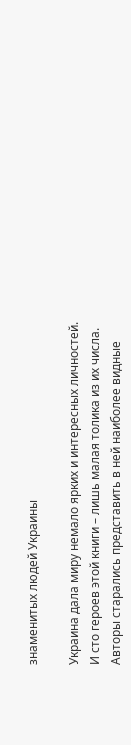знаменитых людей Украины

Украина дала миру немало ярких и интересных личностей. И сто героев этой книги – лишь малая толика из их числа. Авторы старались представить в ней наиболее видные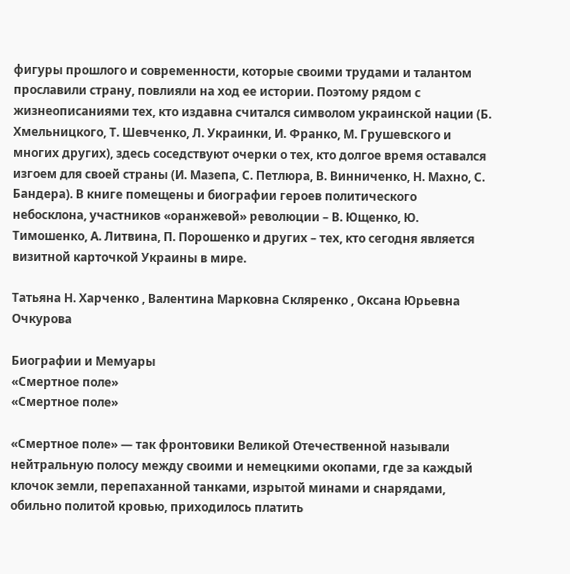фигуры прошлого и современности, которые своими трудами и талантом прославили страну, повлияли на ход ее истории. Поэтому рядом с жизнеописаниями тех, кто издавна считался символом украинской нации (Б. Хмельницкого, Т. Шевченко, Л. Украинки, И. Франко, М. Грушевского и многих других), здесь соседствуют очерки о тех, кто долгое время оставался изгоем для своей страны (И. Мазепа, С. Петлюра, В. Винниченко, Н. Махно, С. Бандера). В книге помещены и биографии героев политического небосклона, участников «оранжевой» революции – В. Ющенко, Ю. Тимошенко, А. Литвина, П. Порошенко и других – тех, кто сегодня является визитной карточкой Украины в мире.

Татьяна Н. Харченко , Валентина Марковна Скляренко , Оксана Юрьевна Очкурова

Биографии и Мемуары
«Смертное поле»
«Смертное поле»

«Смертное поле» — так фронтовики Великой Отечественной называли нейтральную полосу между своими и немецкими окопами, где за каждый клочок земли, перепаханной танками, изрытой минами и снарядами, обильно политой кровью, приходилось платить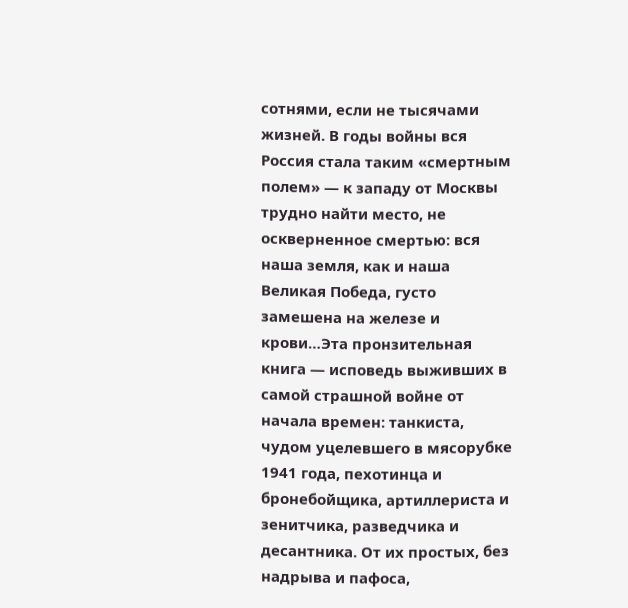сотнями, если не тысячами жизней. В годы войны вся Россия стала таким «смертным полем» — к западу от Москвы трудно найти место, не оскверненное смертью: вся наша земля, как и наша Великая Победа, густо замешена на железе и крови…Эта пронзительная книга — исповедь выживших в самой страшной войне от начала времен: танкиста, чудом уцелевшего в мясорубке 1941 года, пехотинца и бронебойщика, артиллериста и зенитчика, разведчика и десантника. От их простых, без надрыва и пафоса,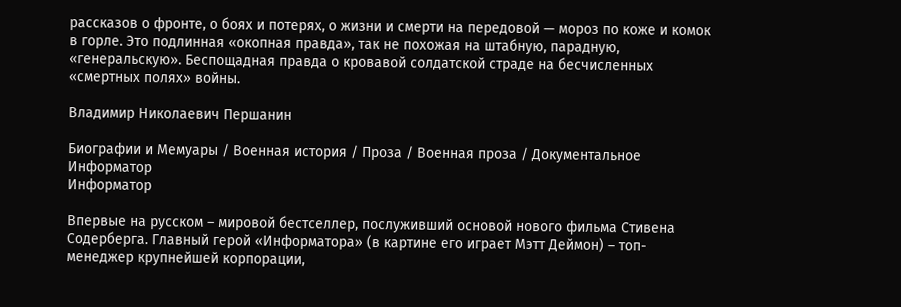рассказов о фронте, о боях и потерях, о жизни и смерти на передовой — мороз по коже и комок в горле. Это подлинная «окопная правда», так не похожая на штабную, парадную, «генеральскую». Беспощадная правда о кровавой солдатской страде на бесчисленных «смертных полях» войны.

Владимир Николаевич Першанин

Биографии и Мемуары / Военная история / Проза / Военная проза / Документальное
Информатор
Информатор

Впервые на русском – мировой бестселлер, послуживший основой нового фильма Стивена Содерберга. Главный герой «Информатора» (в картине его играет Мэтт Деймон) – топ-менеджер крупнейшей корпорации,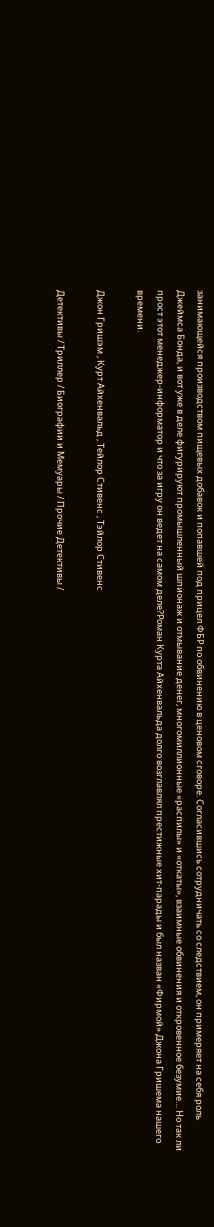занимающейся производством пищевых добавок и попавшей под прицел ФБР по обвинению в ценовом сговоре. Согласившись сотрудничать со следствием, он примеряет на себя роль Джеймса Бонда, и вот уже в деле фигурируют промышленный шпионаж и отмывание денег, многомиллионные «распилы» и «откаты», взаимные обвинения и откровенное безумие… Но так ли прост этот менеджер-информатор и что за игру он ведет на самом деле?Роман Курта Айхенвальда долго возглавлял престижные хит-парады и был назван «Фирмой» Джона Гришема нашего времени.

Джон Гришэм , Курт Айхенвальд , Тейлор Стивенс , Тэйлор Стивенс

Детективы / Триллер / Биографии и Мемуары / Прочие Детективы /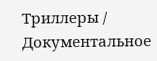Триллеры / Документальное